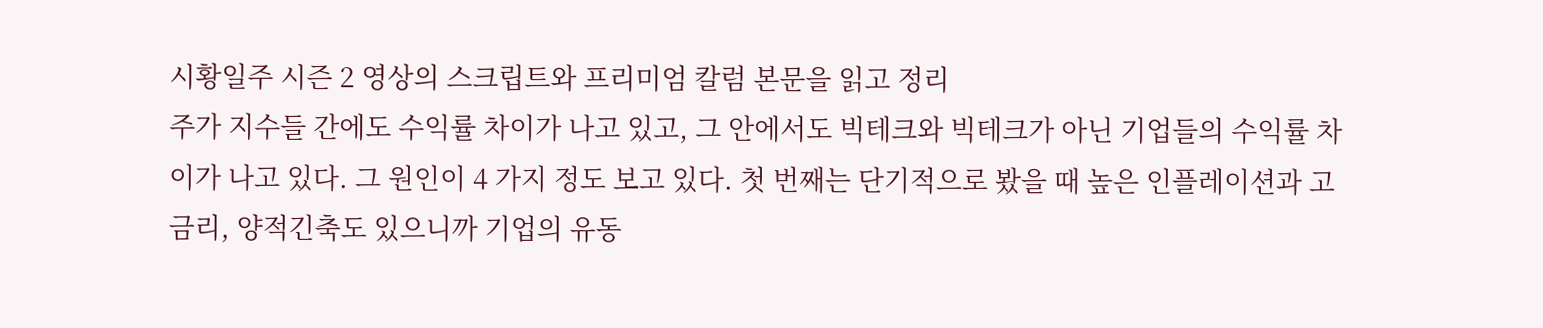시황일주 시즌 2 영상의 스크립트와 프리미엄 칼럼 본문을 읽고 정리
주가 지수들 간에도 수익률 차이가 나고 있고, 그 안에서도 빅테크와 빅테크가 아닌 기업들의 수익률 차이가 나고 있다. 그 원인이 4 가지 정도 보고 있다. 첫 번째는 단기적으로 봤을 때 높은 인플레이션과 고금리, 양적긴축도 있으니까 기업의 유동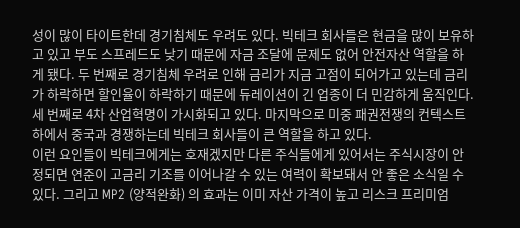성이 많이 타이트한데 경기침체도 우려도 있다. 빅테크 회사들은 현금을 많이 보유하고 있고 부도 스프레드도 낮기 때문에 자금 조달에 문제도 없어 안전자산 역할을 하게 됐다. 두 번째로 경기침체 우려로 인해 금리가 지금 고점이 되어가고 있는데 금리가 하락하면 할인율이 하락하기 때문에 듀레이션이 긴 업종이 더 민감하게 움직인다. 세 번째로 4차 산업혁명이 가시화되고 있다. 마지막으로 미중 패권전쟁의 컨텍스트 하에서 중국과 경쟁하는데 빅테크 회사들이 큰 역할을 하고 있다.
이런 요인들이 빅테크에게는 호재겠지만 다른 주식들에게 있어서는 주식시장이 안정되면 연준이 고금리 기조를 이어나갈 수 있는 여력이 확보돼서 안 좋은 소식일 수 있다. 그리고 MP2 (양적완화) 의 효과는 이미 자산 가격이 높고 리스크 프리미엄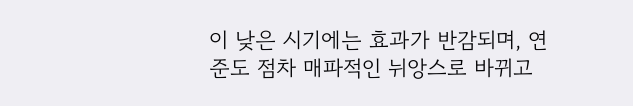이 낮은 시기에는 효과가 반감되며, 연준도 점차 매파적인 뉘앙스로 바뀌고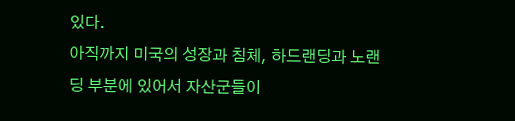있다.
아직까지 미국의 성장과 침체, 하드랜딩과 노랜딩 부분에 있어서 자산군들이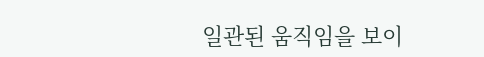일관된 움직임을 보이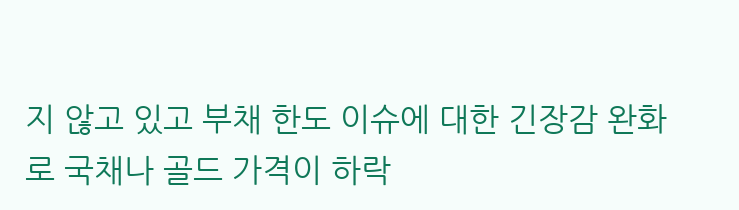지 않고 있고 부채 한도 이슈에 대한 긴장감 완화로 국채나 골드 가격이 하락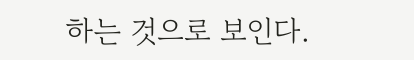하는 것으로 보인다.